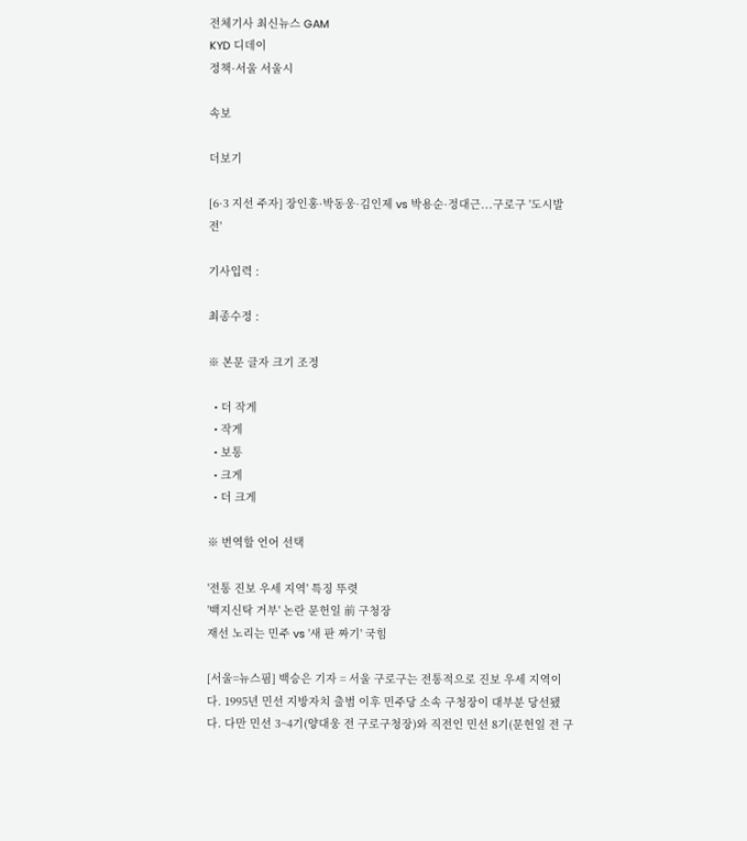전체기사 최신뉴스 GAM
KYD 디데이
정책·서울 서울시

속보

더보기

[6·3 지선 주자] 장인홍·박동웅·김인제 vs 박용순·정대근...구로구 '도시발전'

기사입력 :

최종수정 :

※ 본문 글자 크기 조정

  • 더 작게
  • 작게
  • 보통
  • 크게
  • 더 크게

※ 번역할 언어 선택

'전통 진보 우세 지역' 특징 뚜렷
'백지신탁 거부' 논란 문헌일 前 구청장
재선 노리는 민주 vs '새 판 짜기' 국힘

[서울=뉴스핌] 백승은 기자 = 서울 구로구는 전통적으로 진보 우세 지역이다. 1995년 민선 지방자치 출범 이후 민주당 소속 구청장이 대부분 당선됐다. 다만 민선 3~4기(양대웅 전 구로구청장)와 직전인 민선 8기(문헌일 전 구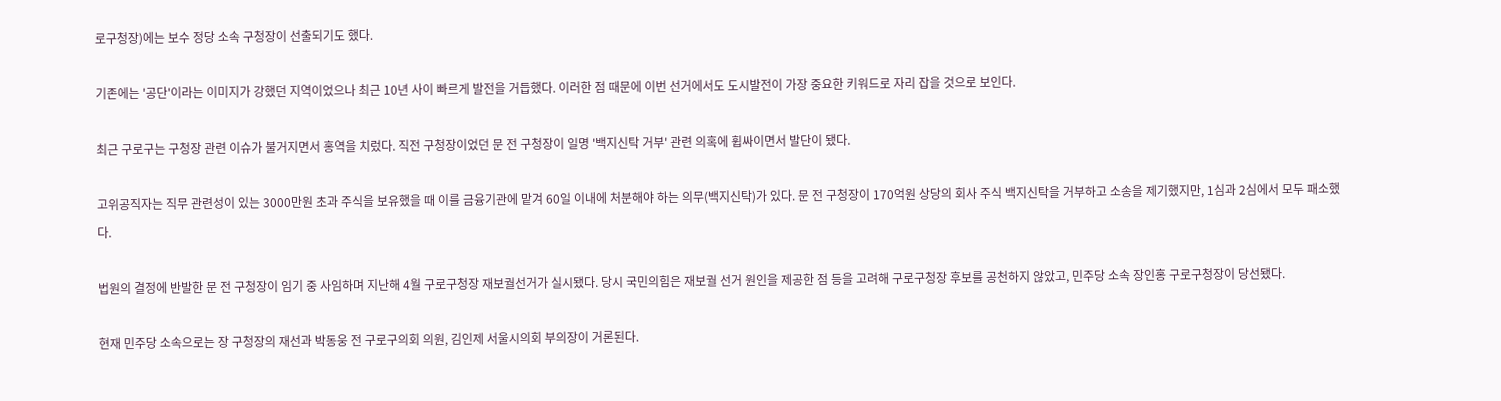로구청장)에는 보수 정당 소속 구청장이 선출되기도 했다.

기존에는 '공단'이라는 이미지가 강했던 지역이었으나 최근 10년 사이 빠르게 발전을 거듭했다. 이러한 점 때문에 이번 선거에서도 도시발전이 가장 중요한 키워드로 자리 잡을 것으로 보인다.

최근 구로구는 구청장 관련 이슈가 불거지면서 홍역을 치렀다. 직전 구청장이었던 문 전 구청장이 일명 '백지신탁 거부' 관련 의혹에 휩싸이면서 발단이 됐다.

고위공직자는 직무 관련성이 있는 3000만원 초과 주식을 보유했을 때 이를 금융기관에 맡겨 60일 이내에 처분해야 하는 의무(백지신탁)가 있다. 문 전 구청장이 170억원 상당의 회사 주식 백지신탁을 거부하고 소송을 제기했지만, 1심과 2심에서 모두 패소했다.

법원의 결정에 반발한 문 전 구청장이 임기 중 사임하며 지난해 4월 구로구청장 재보궐선거가 실시됐다. 당시 국민의힘은 재보궐 선거 원인을 제공한 점 등을 고려해 구로구청장 후보를 공천하지 않았고, 민주당 소속 장인홍 구로구청장이 당선됐다.

현재 민주당 소속으로는 장 구청장의 재선과 박동웅 전 구로구의회 의원, 김인제 서울시의회 부의장이 거론된다.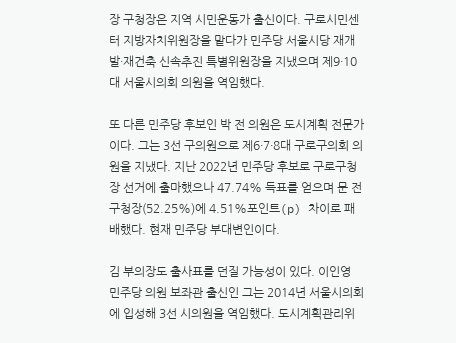장 구청장은 지역 시민운동가 출신이다. 구로시민센터 지방자치위원장을 맡다가 민주당 서울시당 재개발·재건축 신속추진 특별위원장을 지냈으며 제9·10대 서울시의회 의원을 역임했다.

또 다른 민주당 후보인 박 전 의원은 도시계획 전문가이다. 그는 3선 구의원으로 제6·7·8대 구로구의회 의원을 지냈다. 지난 2022년 민주당 후보로 구로구청장 선거에 출마했으나 47.74% 득표를 얻으며 문 전 구청장(52.25%)에 4.51%포인트(p) 차이로 패배했다. 현재 민주당 부대변인이다.

김 부의장도 출사표를 던질 가능성이 있다. 이인영 민주당 의원 보좌관 출신인 그는 2014년 서울시의회에 입성해 3선 시의원을 역임했다. 도시계획관리위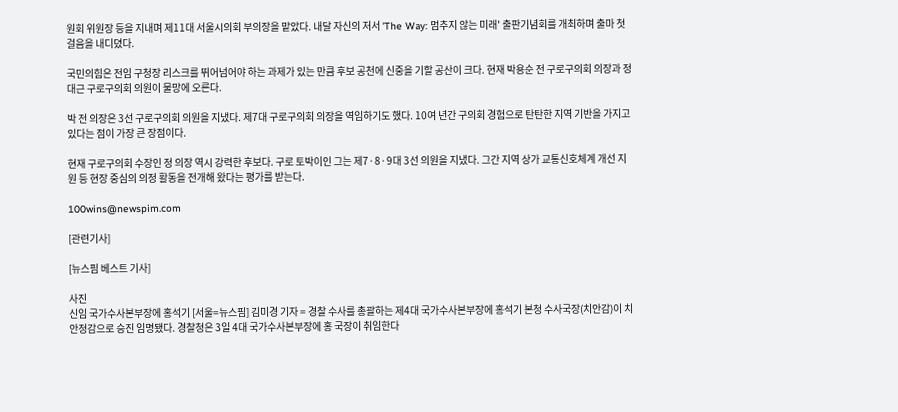원회 위원장 등을 지내며 제11대 서울시의회 부의장을 맡았다. 내달 자신의 저서 'The Way: 멈추지 않는 미래' 출판기념회를 개최하며 출마 첫걸음을 내디뎠다.

국민의힘은 전임 구청장 리스크를 뛰어넘어야 하는 과제가 있는 만큼 후보 공천에 신중을 기할 공산이 크다. 현재 박용순 전 구로구의회 의장과 정대근 구로구의회 의원이 물망에 오른다.

박 전 의장은 3선 구로구의회 의원을 지냈다. 제7대 구로구의회 의장을 역임하기도 했다. 10여 년간 구의회 경험으로 탄탄한 지역 기반을 가지고 있다는 점이 가장 큰 장점이다.

현재 구로구의회 수장인 정 의장 역시 강력한 후보다. 구로 토박이인 그는 제7·8·9대 3선 의원을 지냈다. 그간 지역 상가 교통신호체계 개선 지원 등 현장 중심의 의정 활동을 전개해 왔다는 평가를 받는다.

100wins@newspim.com

[관련기사]

[뉴스핌 베스트 기사]

사진
신임 국가수사본부장에 홍석기 [서울=뉴스핌] 김미경 기자 = 경찰 수사를 총괄하는 제4대 국가수사본부장에 홍석기 본청 수사국장(치안감)이 치안정감으로 승진 임명됐다. 경찰청은 3일 4대 국가수사본부장에 홍 국장이 취임한다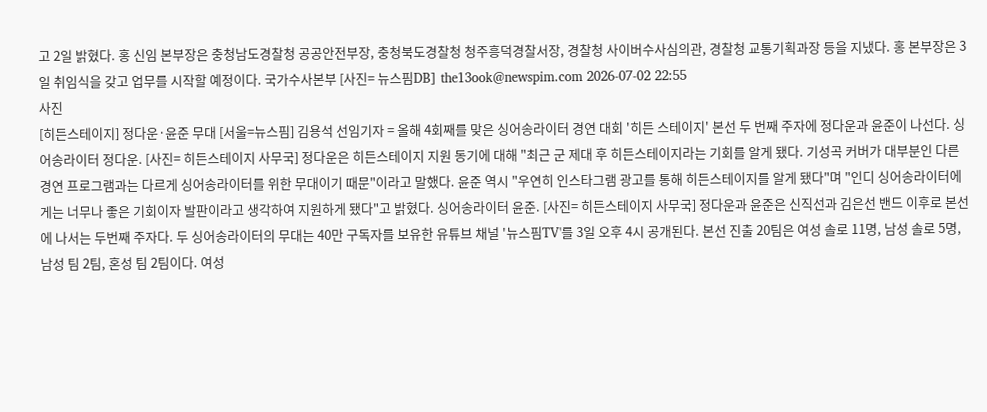고 2일 밝혔다. 홍 신임 본부장은 충청남도경찰청 공공안전부장, 충청북도경찰청 청주흥덕경찰서장, 경찰청 사이버수사심의관, 경찰청 교통기획과장 등을 지냈다. 홍 본부장은 3일 취임식을 갖고 업무를 시작할 예정이다. 국가수사본부 [사진= 뉴스핌DB] the13ook@newspim.com 2026-07-02 22:55
사진
[히든스테이지] 정다운·윤준 무대 [서울=뉴스핌] 김용석 선임기자 = 올해 4회째를 맞은 싱어송라이터 경연 대회 '히든 스테이지' 본선 두 번째 주자에 정다운과 윤준이 나선다. 싱어송라이터 정다운. [사진= 히든스테이지 사무국] 정다운은 히든스테이지 지원 동기에 대해 "최근 군 제대 후 히든스테이지라는 기회를 알게 됐다. 기성곡 커버가 대부분인 다른 경연 프로그램과는 다르게 싱어송라이터를 위한 무대이기 때문"이라고 말했다. 윤준 역시 "우연히 인스타그램 광고를 통해 히든스테이지를 알게 됐다"며 "인디 싱어송라이터에게는 너무나 좋은 기회이자 발판이라고 생각하여 지원하게 됐다"고 밝혔다. 싱어송라이터 윤준. [사진= 히든스테이지 사무국] 정다운과 윤준은 신직선과 김은선 밴드 이후로 본선에 나서는 두번째 주자다. 두 싱어송라이터의 무대는 40만 구독자를 보유한 유튜브 채널 '뉴스핌TV'를 3일 오후 4시 공개된다. 본선 진출 20팀은 여성 솔로 11명, 남성 솔로 5명, 남성 팀 2팀, 혼성 팀 2팀이다. 여성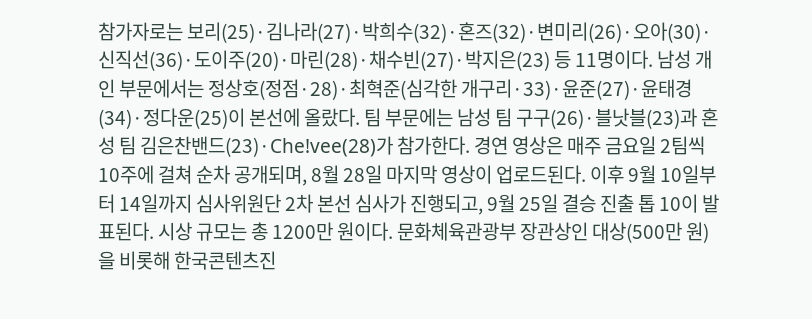참가자로는 보리(25)·김나라(27)·박희수(32)·혼즈(32)·변미리(26)·오아(30)·신직선(36)·도이주(20)·마린(28)·채수빈(27)·박지은(23) 등 11명이다. 남성 개인 부문에서는 정상호(정점·28)·최혁준(심각한 개구리·33)·윤준(27)·윤태경(34)·정다운(25)이 본선에 올랐다. 팀 부문에는 남성 팀 구구(26)·블낫블(23)과 혼성 팀 김은찬밴드(23)·Che!vee(28)가 참가한다. 경연 영상은 매주 금요일 2팀씩 10주에 걸쳐 순차 공개되며, 8월 28일 마지막 영상이 업로드된다. 이후 9월 10일부터 14일까지 심사위원단 2차 본선 심사가 진행되고, 9월 25일 결승 진출 톱 10이 발표된다. 시상 규모는 총 1200만 원이다. 문화체육관광부 장관상인 대상(500만 원)을 비롯해 한국콘텐츠진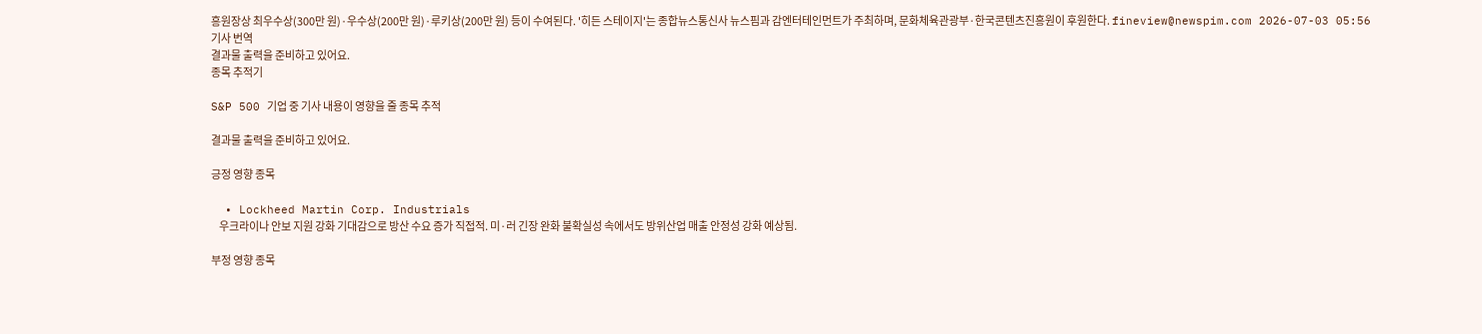흥원장상 최우수상(300만 원)·우수상(200만 원)·루키상(200만 원) 등이 수여된다. '히든 스테이지'는 종합뉴스통신사 뉴스핌과 감엔터테인먼트가 주최하며, 문화체육관광부·한국콘텐츠진흥원이 후원한다. fineview@newspim.com 2026-07-03 05:56
기사 번역
결과물 출력을 준비하고 있어요.
종목 추적기

S&P 500 기업 중 기사 내용이 영향을 줄 종목 추적

결과물 출력을 준비하고 있어요.

긍정 영향 종목

  • Lockheed Martin Corp. Industrials
    우크라이나 안보 지원 강화 기대감으로 방산 수요 증가 직접적. 미·러 긴장 완화 불확실성 속에서도 방위산업 매출 안정성 강화 예상됨.

부정 영향 종목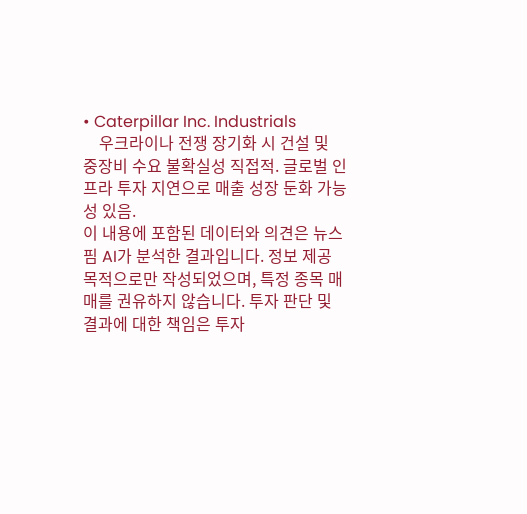• Caterpillar Inc. Industrials
    우크라이나 전쟁 장기화 시 건설 및 중장비 수요 불확실성 직접적. 글로벌 인프라 투자 지연으로 매출 성장 둔화 가능성 있음.
이 내용에 포함된 데이터와 의견은 뉴스핌 AI가 분석한 결과입니다. 정보 제공 목적으로만 작성되었으며, 특정 종목 매매를 권유하지 않습니다. 투자 판단 및 결과에 대한 책임은 투자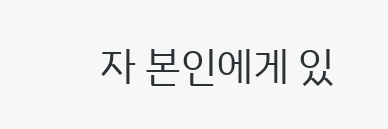자 본인에게 있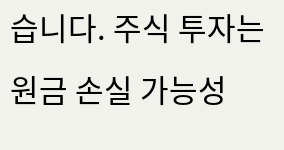습니다. 주식 투자는 원금 손실 가능성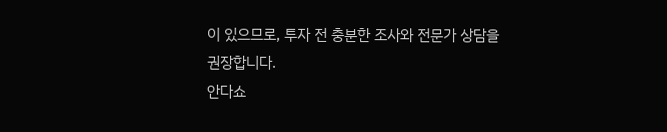이 있으므로, 투자 전 충분한 조사와 전문가 상담을 권장합니다.
안다쇼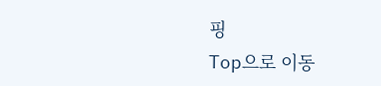핑
Top으로 이동